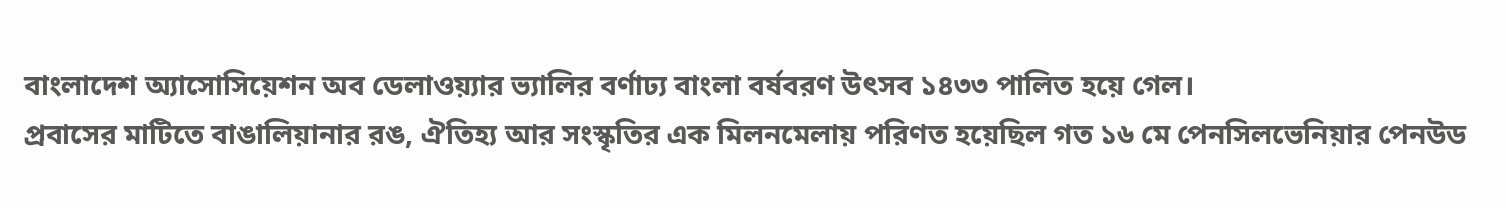বাংলাদেশ অ্যাসোসিয়েশন অব ডেলাওয়্যার ভ্যালির বর্ণাঢ্য বাংলা বর্ষবরণ উৎসব ১৪৩৩ পালিত হয়ে গেল।
প্রবাসের মাটিতে বাঙালিয়ানার রঙ, ঐতিহ্য আর সংস্কৃতির এক মিলনমেলায় পরিণত হয়েছিল গত ১৬ মে পেনসিলভেনিয়ার পেনউড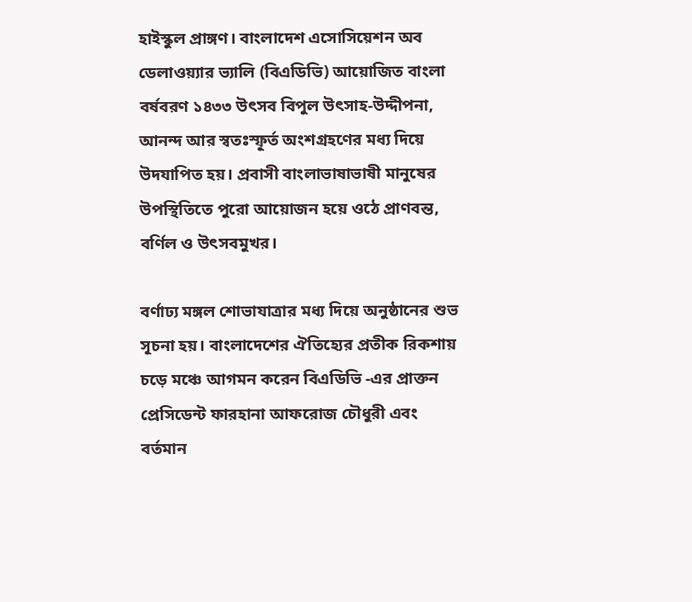হাইস্কুল প্রাঙ্গণ। বাংলাদেশ এসোসিয়েশন অব ডেলাওয়্যার ভ্যালি (বিএডিভি) আয়োজিত বাংলা বর্ষবরণ ১৪৩৩ উৎসব বিপুল উৎসাহ-উদ্দীপনা, আনন্দ আর স্বতঃস্ফূর্ত অংশগ্রহণের মধ্য দিয়ে উদযাপিত হয়। প্রবাসী বাংলাভাষাভাষী মানুষের উপস্থিতিতে পুরো আয়োজন হয়ে ওঠে প্রাণবন্ত, বর্ণিল ও উৎসবমুখর।

বর্ণাঢ্য মঙ্গল শোভাযাত্রার মধ্য দিয়ে অনুষ্ঠানের শুভ সূচনা হয়। বাংলাদেশের ঐতিহ্যের প্রতীক রিকশায় চড়ে মঞ্চে আগমন করেন বিএডিভি -এর প্রাক্তন প্রেসিডেন্ট ফারহানা আফরোজ চৌধুরী এবং বর্তমান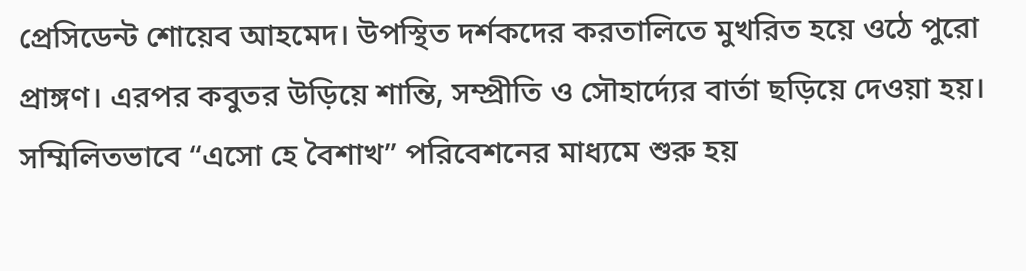প্রেসিডেন্ট শোয়েব আহমেদ। উপস্থিত দর্শকদের করতালিতে মুখরিত হয়ে ওঠে পুরো প্রাঙ্গণ। এরপর কবুতর উড়িয়ে শান্তি, সম্প্রীতি ও সৌহার্দ্যের বার্তা ছড়িয়ে দেওয়া হয়। সম্মিলিতভাবে “এসো হে বৈশাখ” পরিবেশনের মাধ্যমে শুরু হয়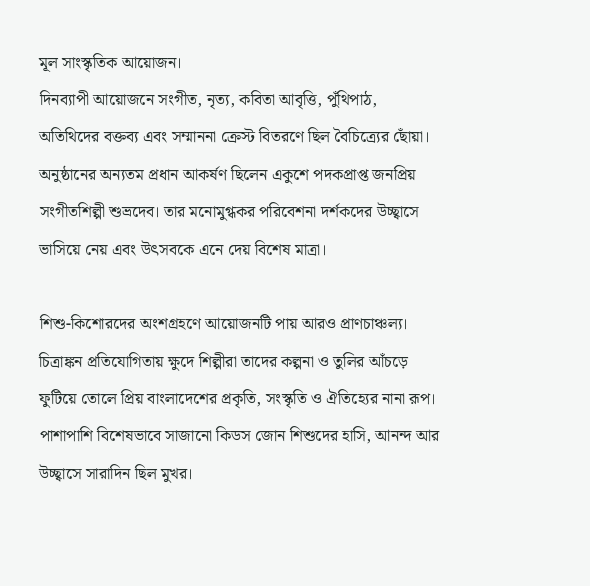মূল সাংস্কৃতিক আয়োজন।
দিনব্যাপী আয়োজনে সংগীত, নৃত্য, কবিতা আবৃত্তি, পুঁথিপাঠ, অতিথিদের বক্তব্য এবং সম্মাননা ক্রেস্ট বিতরণে ছিল বৈচিত্র্যের ছোঁয়া। অনুষ্ঠানের অন্যতম প্রধান আকর্ষণ ছিলেন একুশে পদকপ্রাপ্ত জনপ্রিয় সংগীতশিল্পী শুভ্রদেব। তার মনোমুগ্ধকর পরিবেশনা দর্শকদের উচ্ছ্বাসে ভাসিয়ে নেয় এবং উৎসবকে এনে দেয় বিশেষ মাত্রা।

শিশু-কিশোরদের অংশগ্রহণে আয়োজনটি পায় আরও প্রাণচাঞ্চল্য। চিত্রাঙ্কন প্রতিযোগিতায় ক্ষুদে শিল্পীরা তাদের কল্পনা ও তুলির আঁচড়ে ফুটিয়ে তোলে প্রিয় বাংলাদেশের প্রকৃতি, সংস্কৃতি ও ঐতিহ্যের নানা রূপ। পাশাপাশি বিশেষভাবে সাজানো কিডস জোন শিশুদের হাসি, আনন্দ আর উচ্ছ্বাসে সারাদিন ছিল মুখর।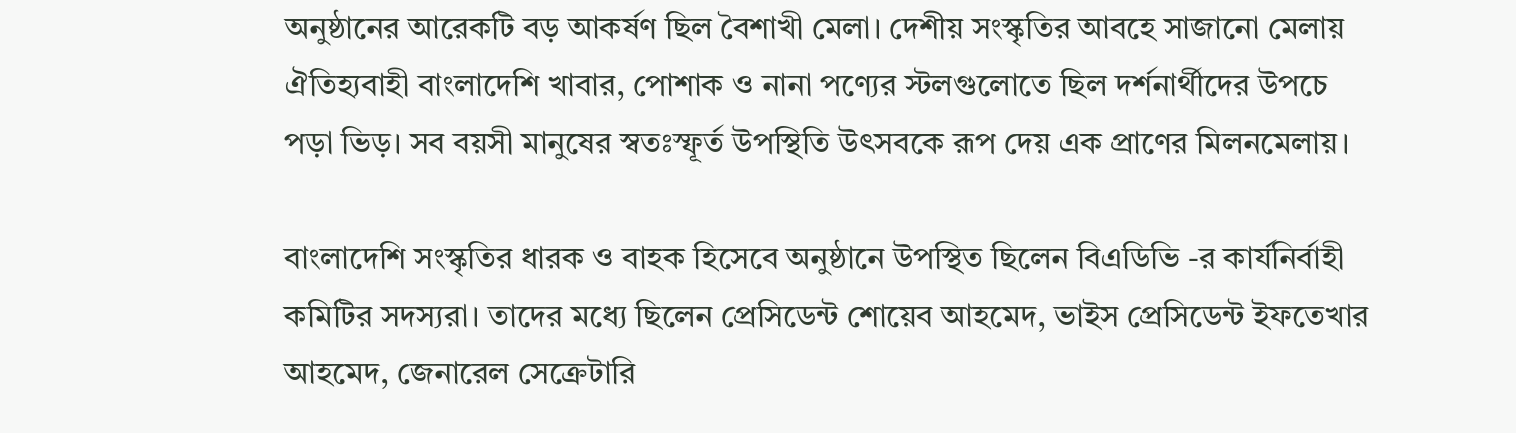অনুষ্ঠানের আরেকটি বড় আকর্ষণ ছিল বৈশাখী মেলা। দেশীয় সংস্কৃতির আবহে সাজানো মেলায় ঐতিহ্যবাহী বাংলাদেশি খাবার, পোশাক ও নানা পণ্যের স্টলগুলোতে ছিল দর্শনার্থীদের উপচে পড়া ভিড়। সব বয়সী মানুষের স্বতঃস্ফূর্ত উপস্থিতি উৎসবকে রূপ দেয় এক প্রাণের মিলনমেলায়।

বাংলাদেশি সংস্কৃতির ধারক ও বাহক হিসেবে অনুষ্ঠানে উপস্থিত ছিলেন বিএডিভি -র কার্যনির্বাহী কমিটির সদস্যরা। তাদের মধ্যে ছিলেন প্রেসিডেন্ট শোয়েব আহমেদ, ভাইস প্রেসিডেন্ট ইফতেখার আহমেদ, জেনারেল সেক্রেটারি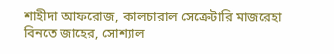শাহীদা আফরোজ, কালচারাল সেক্রেটারি মাজরেহা বিনতে জাহের, সোশ্যাল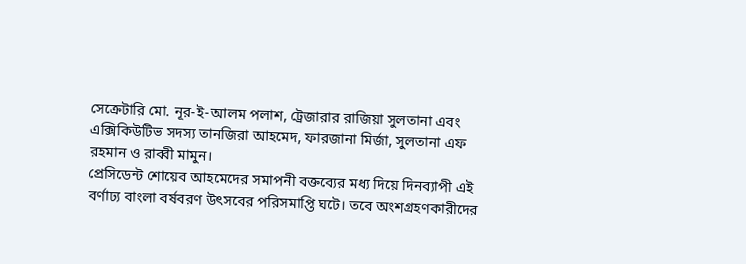সেক্রেটারি মো. নূর-ই-আলম পলাশ, ট্রেজারার রাজিয়া সুলতানা এবং এক্সিকিউটিভ সদস্য তানজিরা আহমেদ, ফারজানা মির্জা, সুলতানা এফ রহমান ও রাব্বী মামুন।
প্রেসিডেন্ট শোয়েব আহমেদের সমাপনী বক্তব্যের মধ্য দিয়ে দিনব্যাপী এই বর্ণাঢ্য বাংলা বর্ষবরণ উৎসবের পরিসমাপ্তি ঘটে। তবে অংশগ্রহণকারীদের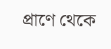প্রাণে থেকে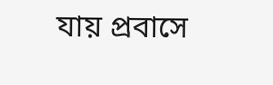যায় প্রবাসে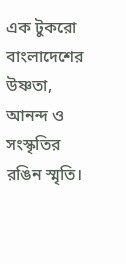এক টুকরো বাংলাদেশের উষ্ণতা, আনন্দ ও সংস্কৃতির রঙিন স্মৃতি।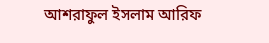আশরাফুল ইসলাম আরিফ